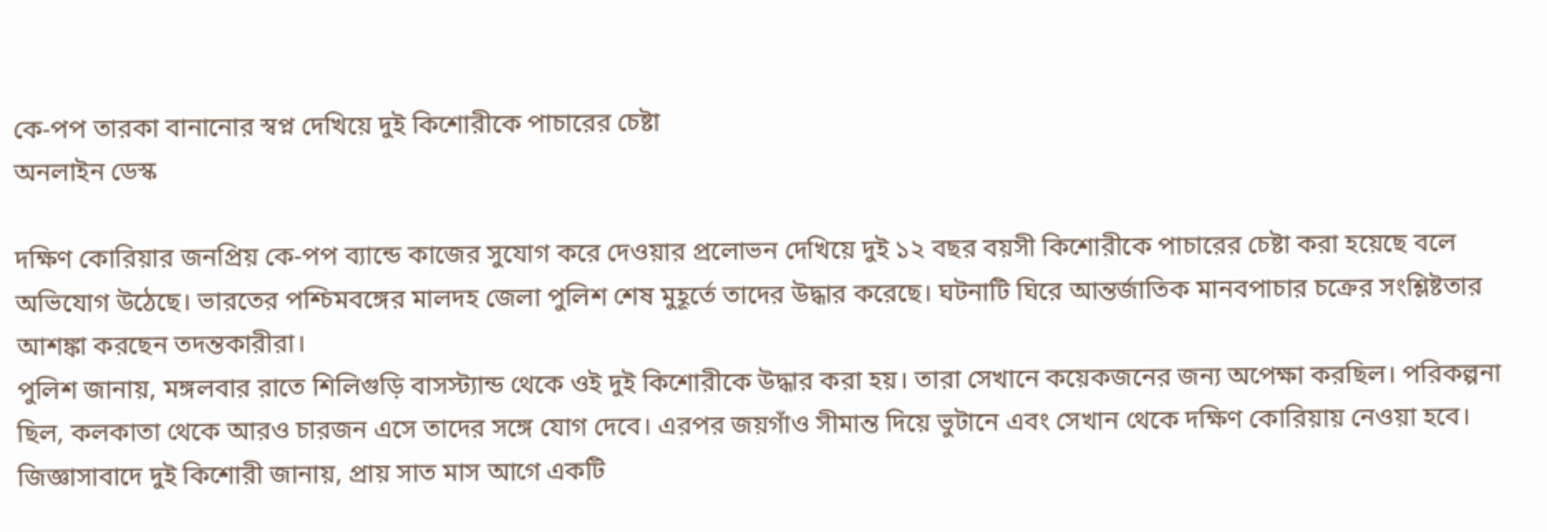কে-পপ তারকা বানানোর স্বপ্ন দেখিয়ে দুই কিশোরীকে পাচারের চেষ্টা
অনলাইন ডেস্ক

দক্ষিণ কোরিয়ার জনপ্রিয় কে-পপ ব্যান্ডে কাজের সুযোগ করে দেওয়ার প্রলোভন দেখিয়ে দুই ১২ বছর বয়সী কিশোরীকে পাচারের চেষ্টা করা হয়েছে বলে অভিযোগ উঠেছে। ভারতের পশ্চিমবঙ্গের মালদহ জেলা পুলিশ শেষ মুহূর্তে তাদের উদ্ধার করেছে। ঘটনাটি ঘিরে আন্তর্জাতিক মানবপাচার চক্রের সংশ্লিষ্টতার আশঙ্কা করছেন তদন্তকারীরা।
পুলিশ জানায়, মঙ্গলবার রাতে শিলিগুড়ি বাসস্ট্যান্ড থেকে ওই দুই কিশোরীকে উদ্ধার করা হয়। তারা সেখানে কয়েকজনের জন্য অপেক্ষা করছিল। পরিকল্পনা ছিল, কলকাতা থেকে আরও চারজন এসে তাদের সঙ্গে যোগ দেবে। এরপর জয়গাঁও সীমান্ত দিয়ে ভুটানে এবং সেখান থেকে দক্ষিণ কোরিয়ায় নেওয়া হবে।
জিজ্ঞাসাবাদে দুই কিশোরী জানায়, প্রায় সাত মাস আগে একটি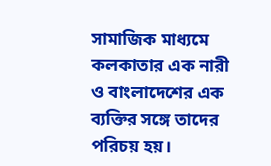সামাজিক মাধ্যমে কলকাতার এক নারী ও বাংলাদেশের এক ব্যক্তির সঙ্গে তাদের পরিচয় হয়।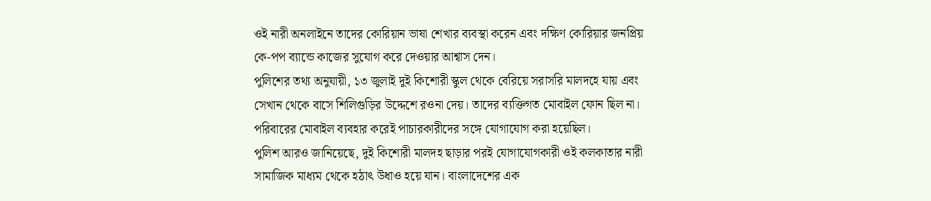ওই নারী অনলাইনে তাদের কোরিয়ান ভাষা শেখার ব্যবস্থা করেন এবং দক্ষিণ কোরিয়ার জনপ্রিয় কে-পপ ব্যান্ডে কাজের সুযোগ করে দেওয়ার আশ্বাস দেন।
পুলিশের তথ্য অনুযায়ী, ১৩ জুলাই দুই কিশোরী স্কুল থেকে বেরিয়ে সরাসরি মালদহে যায় এবং সেখান থেকে বাসে শিলিগুড়ির উদ্দেশে রওনা দেয়। তাদের ব্যক্তিগত মোবাইল ফোন ছিল না। পরিবারের মোবাইল ব্যবহার করেই পাচারকারীদের সঙ্গে যোগাযোগ করা হয়েছিল।
পুলিশ আরও জানিয়েছে, দুই কিশোরী মালদহ ছাড়ার পরই যোগাযোগকারী ওই কলকাতার নারী সামাজিক মাধ্যম থেকে হঠাৎ উধাও হয়ে যান। বাংলাদেশের এক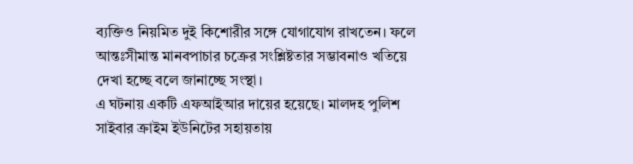ব্যক্তিও নিয়মিত দুই কিশোরীর সঙ্গে যোগাযোগ রাখতেন। ফলে আন্তঃসীমান্ত মানবপাচার চক্রের সংশ্লিষ্টতার সম্ভাবনাও খতিয়ে দেখা হচ্ছে বলে জানাচ্ছে সংস্থা।
এ ঘটনায় একটি এফআইআর দায়ের হয়েছে। মালদহ পুলিশ সাইবার ক্রাইম ইউনিটের সহায়তায়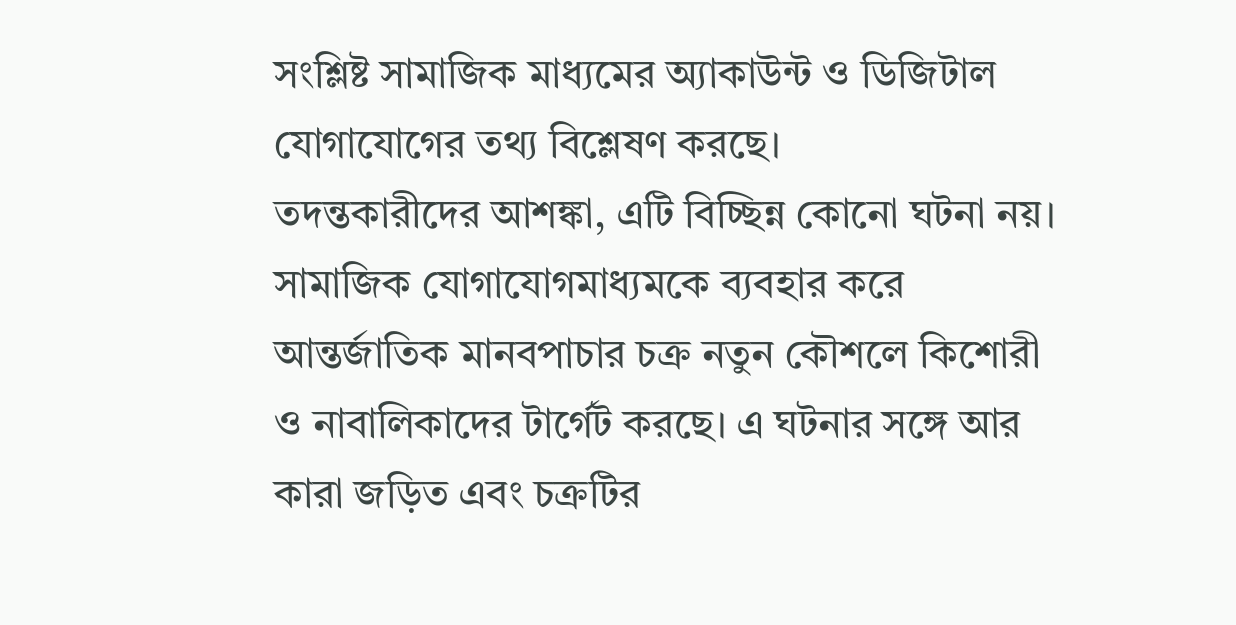সংশ্লিষ্ট সামাজিক মাধ্যমের অ্যাকাউন্ট ও ডিজিটাল যোগাযোগের তথ্য বিশ্লেষণ করছে।
তদন্তকারীদের আশঙ্কা, এটি বিচ্ছিন্ন কোনো ঘটনা নয়। সামাজিক যোগাযোগমাধ্যমকে ব্যবহার করে আন্তর্জাতিক মানবপাচার চক্র নতুন কৌশলে কিশোরী ও নাবালিকাদের টার্গেট করছে। এ ঘটনার সঙ্গে আর কারা জড়িত এবং চক্রটির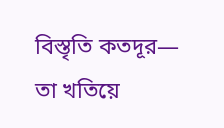বিস্তৃতি কতদূর— তা খতিয়ে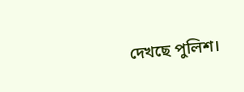দেখছে পুলিশ।